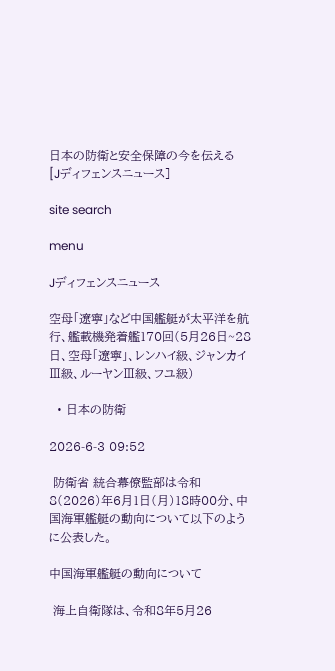日本の防衛と安全保障の今を伝える
[Jディフェンスニュース]

site search

menu

Jディフェンスニュース

空母「遼寧」など中国艦艇が太平洋を航行、艦載機発着艦170回(5月26日~28日、空母「遼寧」、レンハイ級、ジャンカイⅢ級、ルーヤンⅢ級、フユ級)

  • 日本の防衛

2026-6-3 09:52

 防衛省 統合幕僚監部は令和8(2026)年6月1日(月)18時00分、中国海軍艦艇の動向について以下のように公表した。

中国海軍艦艇の動向について

 海上自衛隊は、令和8年5月26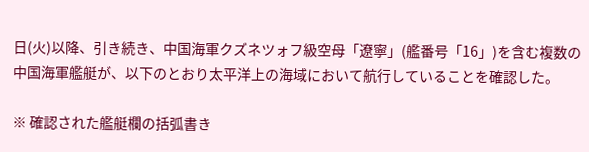日(火)以降、引き続き、中国海軍クズネツォフ級空母「遼寧」(艦番号「16」)を含む複数の中国海軍艦艇が、以下のとおり太平洋上の海域において航行していることを確認した。

※ 確認された艦艇欄の括弧書き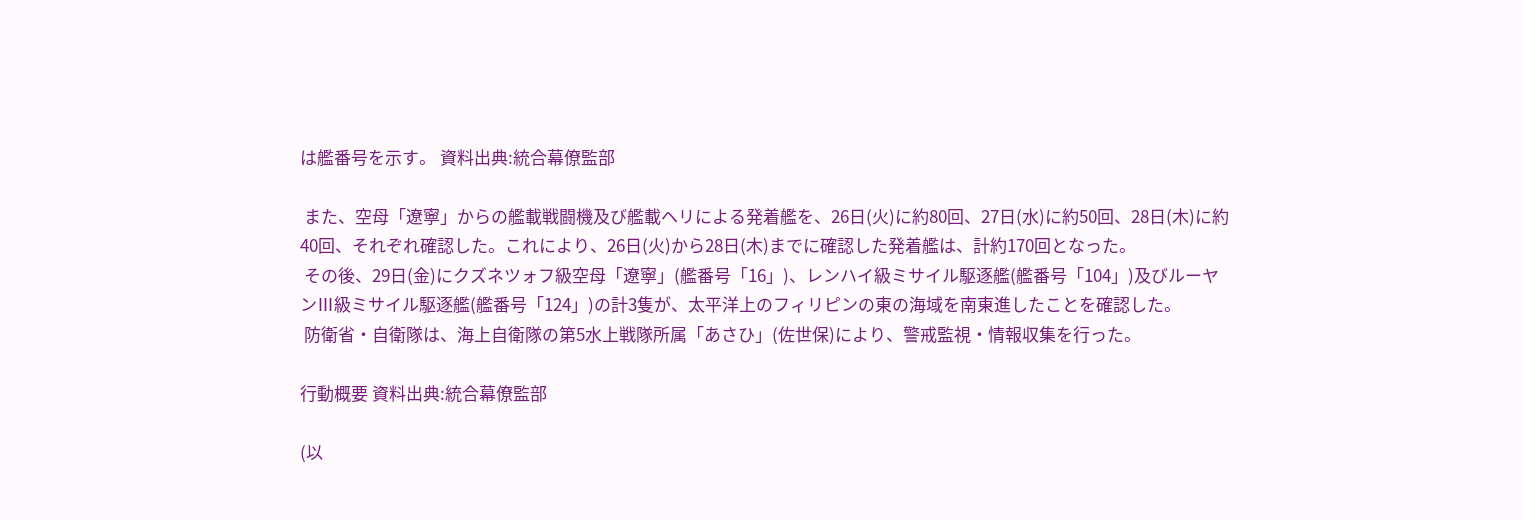は艦番号を示す。 資料出典:統合幕僚監部

 また、空母「遼寧」からの艦載戦闘機及び艦載ヘリによる発着艦を、26日(火)に約80回、27日(水)に約50回、28日(木)に約40回、それぞれ確認した。これにより、26日(火)から28日(木)までに確認した発着艦は、計約170回となった。
 その後、29日(金)にクズネツォフ級空母「遼寧」(艦番号「16」)、レンハイ級ミサイル駆逐艦(艦番号「104」)及びルーヤンⅢ級ミサイル駆逐艦(艦番号「124」)の計3隻が、太平洋上のフィリピンの東の海域を南東進したことを確認した。
 防衛省・自衛隊は、海上自衛隊の第5水上戦隊所属「あさひ」(佐世保)により、警戒監視・情報収集を行った。

行動概要 資料出典:統合幕僚監部

(以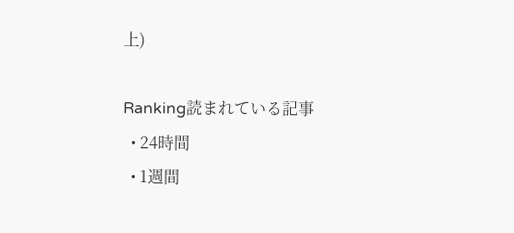上)

Ranking読まれている記事
  • 24時間
  • 1週間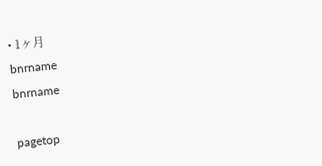• 1ヶ月
bnrname
bnrname

pagetop